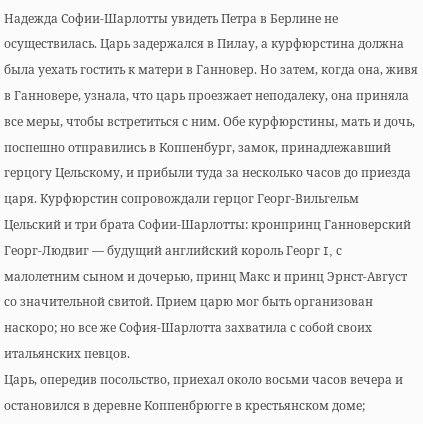Надежда Софии-Шарлотты увидеть Петра в Берлине не осуществилась. Царь задержался в Пилау, а курфюрстина должна была уехать гостить к матери в Ганновер. Но затем, когда она, живя в Ганновере, узнала, что царь проезжает неподалеку, она приняла все меры, чтобы встретиться с ним. Обе курфюрстины, мать и дочь, поспешно отправились в Коппенбург, замок, принадлежавший герцогу Цельскому, и прибыли туда за несколько часов до приезда царя. Курфюрстин сопровождали герцог Георг-Вильгельм Цельский и три брата Софии-Шарлотты: кронпринц Ганноверский Георг-Людвиг — будущий английский король Георг I, с малолетним сыном и дочерью, принц Макс и принц Эрнст-Август со значительной свитой. Прием царю мог быть организован наскоро; но все же София-Шарлотта захватила с собой своих итальянских певцов.
Царь, опередив посольство, приехал около восьми часов вечера и остановился в деревне Коппенбрюгге в крестьянском доме;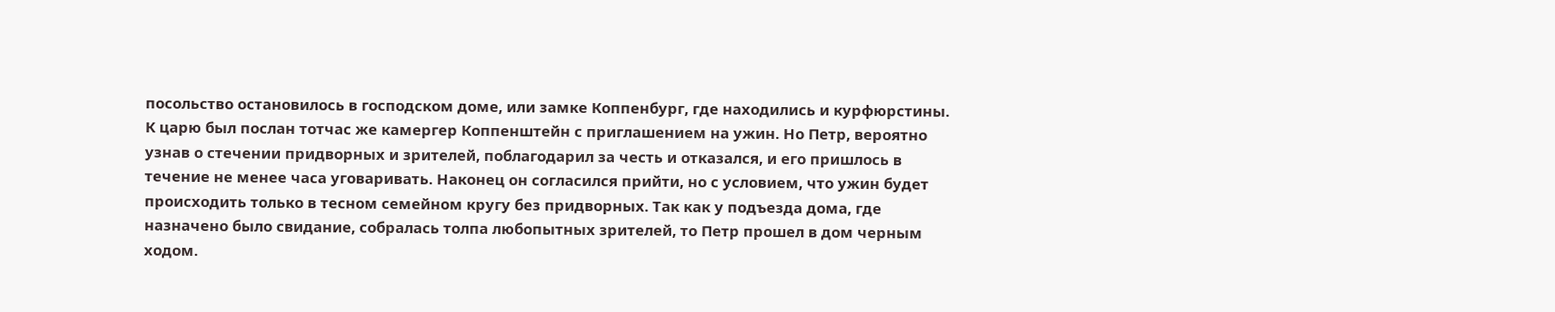посольство остановилось в господском доме, или замке Коппенбург, где находились и курфюрстины. К царю был послан тотчас же камергер Коппенштейн с приглашением на ужин. Но Петр, вероятно узнав о стечении придворных и зрителей, поблагодарил за честь и отказался, и его пришлось в течение не менее часа уговаривать. Наконец он согласился прийти, но с условием, что ужин будет происходить только в тесном семейном кругу без придворных. Так как у подъезда дома, где назначено было свидание, собралась толпа любопытных зрителей, то Петр прошел в дом черным ходом.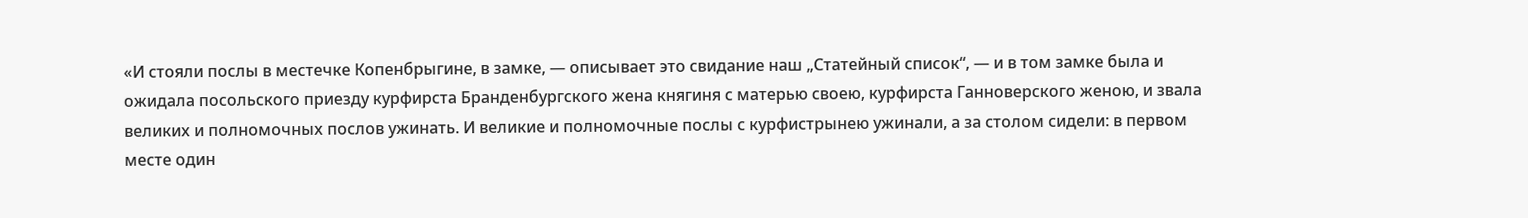«И стояли послы в местечке Копенбрыгине, в замке, — описывает это свидание наш „Статейный список“, — и в том замке была и ожидала посольского приезду курфирста Бранденбургского жена княгиня с матерью своею, курфирста Ганноверского женою, и звала великих и полномочных послов ужинать. И великие и полномочные послы с курфистрынею ужинали, а за столом сидели: в первом месте один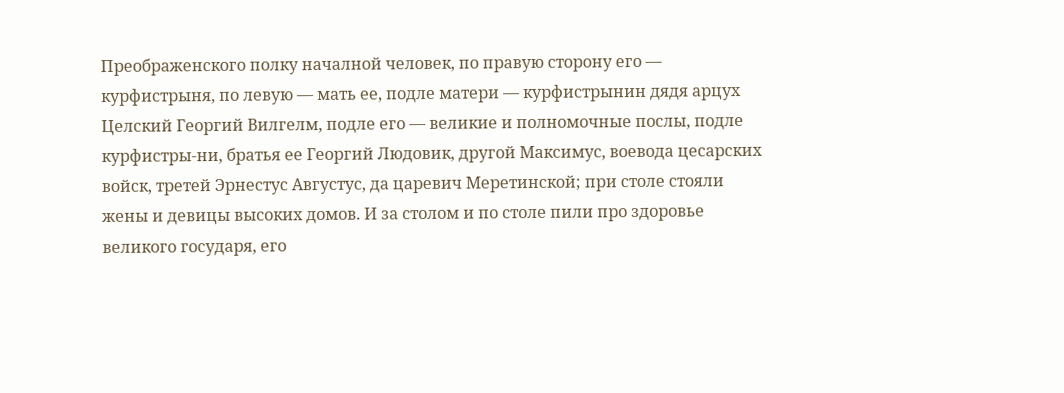Преображенского полку началной человек, по правую сторону его — курфистрыня, по левую — мать ее, подле матери — курфистрынин дядя арцух Целский Георгий Вилгелм, подле его — великие и полномочные послы, подле курфистры-ни, братья ее Георгий Людовик, другой Максимус, воевода цесарских войск, третей Эрнестус Августус, да царевич Меретинской; при столе стояли жены и девицы высоких домов. И за столом и по столе пили про здоровье великого государя, его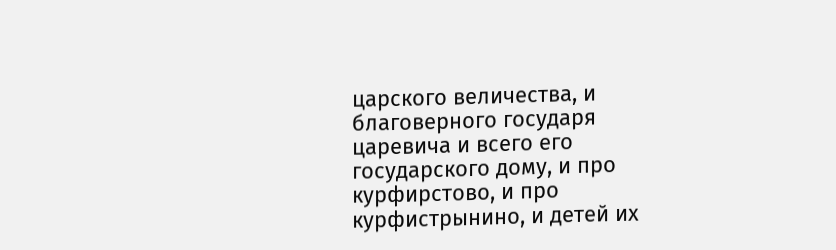царского величества, и благоверного государя царевича и всего его государского дому, и про курфирстово, и про курфистрынино, и детей их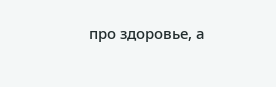про здоровье, а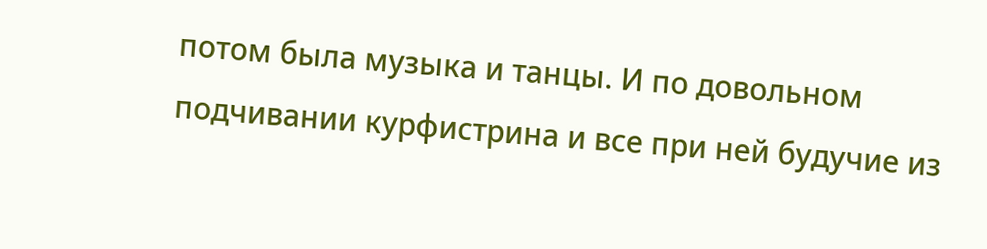потом была музыка и танцы. И по довольном подчивании курфистрина и все при ней будучие из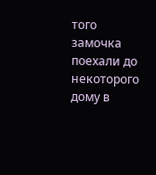того замочка поехали до некоторого дому в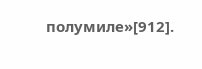полумиле»[912].